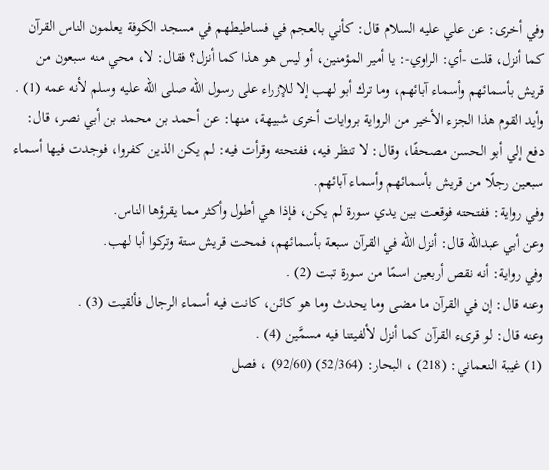وفي أخرى: عن علي عليه السلام قال: كأني بالعجم في فساطيطهم في مسجد الكوفة يعلمون الناس القرآن كما أنزل، قلت -أي: الراوي-: يا أمير المؤمنين، أو ليس هو هذا كما أنزل؟ فقال: لا، محي منه سبعون من قريش بأسمائهم وأسماء آبائهم، وما ترك أبو لهب إلا للإزراء على رسول الله صلى الله عليه وسلم لأنه عمه (1) .
وأيد القوم هذا الجزء الأخير من الرواية بروايات أخرى شبيهة، منها: عن أحمد بن محمد بن أبي نصر، قال: دفع إلي أبو الحسن مصحفًا، وقال: لا تنظر فيه، ففتحته وقرأت فيه: لم يكن الذين كفروا، فوجدت فيها أسماء سبعين رجلًا من قريش بأسمائهم وأسماء آبائهم.
وفي رواية: ففتحته فوقعت بين يدي سورة لم يكن، فإذا هي أطول وأكثر مما يقرؤها الناس.
وعن أبي عبدالله قال: أنزل الله في القرآن سبعة بأسمائهم، فمحت قريش ستة وتركوا أبا لهب.
وفي رواية: أنه نقص أربعين اسمًا من سورة تبت (2) .
وعنه قال: إن في القرآن ما مضى وما يحدث وما هو كائن، كانت فيه أسماء الرجال فألقيت (3) .
وعنه قال: لو قرىء القرآن كما أنزل لألفيتنا فيه مسمَّين (4) .
(1) غيبة النعماني: (218) ، البحار: (52/364) (92/60) ، فصل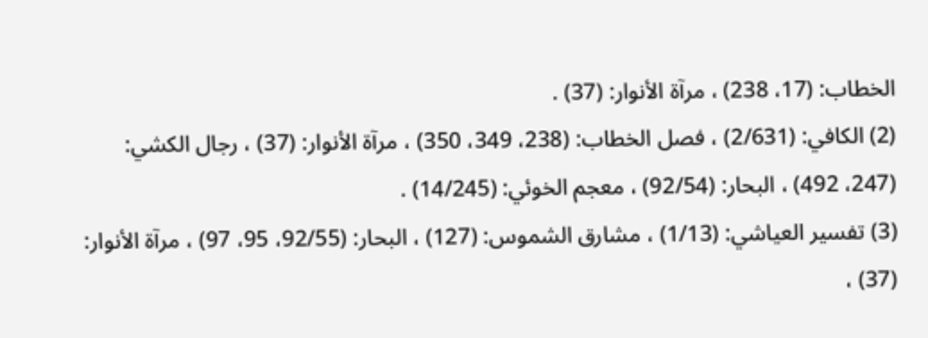الخطاب: (17، 238) ، مرآة الأنوار: (37) .
(2) الكافي: (2/631) ، فصل الخطاب: (238، 349، 350) ، مرآة الأنوار: (37) ، رجال الكشي: (247، 492) ، البحار: (92/54) ، معجم الخوئي: (14/245) .
(3) تفسير العياشي: (1/13) ، مشارق الشموس: (127) ، البحار: (92/55، 95، 97) ، مرآة الأنوار: (37) ،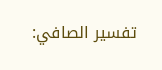تفسير الصافي: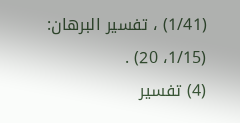(1/41) ، تفسير البرهان: (1/15، 20) .
(4) تفسير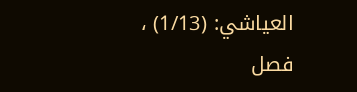العياشي: (1/13) ، فصل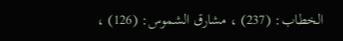الخطاب: (237) ، مشارق الشموس: (126) ،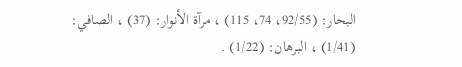البحار: (92/55، 74، 115) ، مرآة الأنوار: (37) ، الصافي: (1/41) ، البرهان: (1/22) .